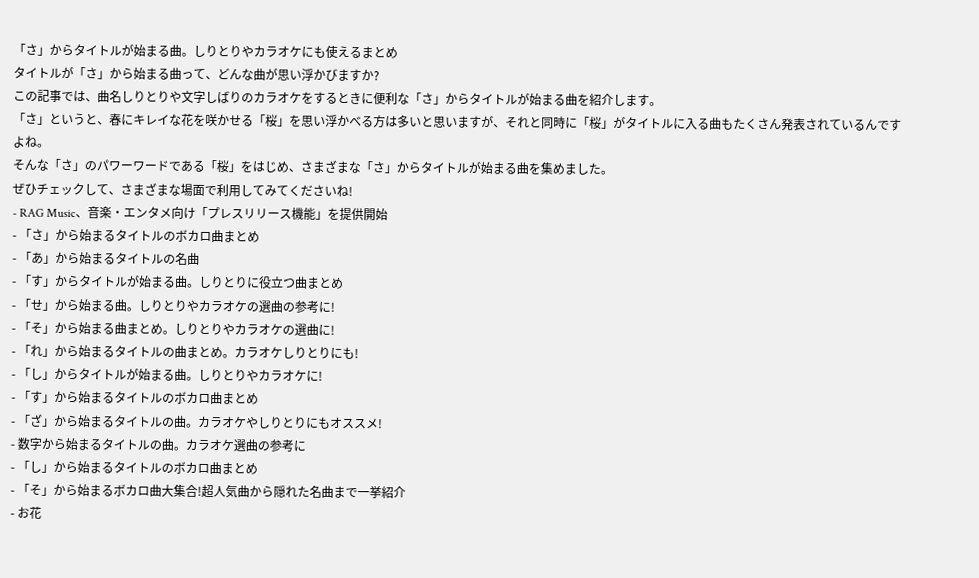「さ」からタイトルが始まる曲。しりとりやカラオケにも使えるまとめ
タイトルが「さ」から始まる曲って、どんな曲が思い浮かびますか?
この記事では、曲名しりとりや文字しばりのカラオケをするときに便利な「さ」からタイトルが始まる曲を紹介します。
「さ」というと、春にキレイな花を咲かせる「桜」を思い浮かべる方は多いと思いますが、それと同時に「桜」がタイトルに入る曲もたくさん発表されているんですよね。
そんな「さ」のパワーワードである「桜」をはじめ、さまざまな「さ」からタイトルが始まる曲を集めました。
ぜひチェックして、さまざまな場面で利用してみてくださいね!
- RAG Music、音楽・エンタメ向け「プレスリリース機能」を提供開始
- 「さ」から始まるタイトルのボカロ曲まとめ
- 「あ」から始まるタイトルの名曲
- 「す」からタイトルが始まる曲。しりとりに役立つ曲まとめ
- 「せ」から始まる曲。しりとりやカラオケの選曲の参考に!
- 「そ」から始まる曲まとめ。しりとりやカラオケの選曲に!
- 「れ」から始まるタイトルの曲まとめ。カラオケしりとりにも!
- 「し」からタイトルが始まる曲。しりとりやカラオケに!
- 「す」から始まるタイトルのボカロ曲まとめ
- 「ざ」から始まるタイトルの曲。カラオケやしりとりにもオススメ!
- 数字から始まるタイトルの曲。カラオケ選曲の参考に
- 「し」から始まるタイトルのボカロ曲まとめ
- 「そ」から始まるボカロ曲大集合!超人気曲から隠れた名曲まで一挙紹介
- お花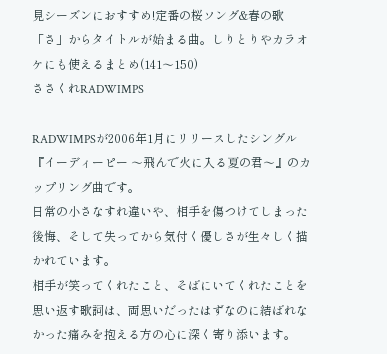見シーズンにおすすめ!定番の桜ソング&春の歌
「さ」からタイトルが始まる曲。しりとりやカラオケにも使えるまとめ(141〜150)
ささくれRADWIMPS

RADWIMPSが2006年1月にリリースしたシングル『イーディーピー 〜飛んで火に入る夏の君〜』のカップリング曲です。
日常の小さなすれ違いや、相手を傷つけてしまった後悔、そして失ってから気付く優しさが生々しく描かれています。
相手が笑ってくれたこと、そばにいてくれたことを思い返す歌詞は、両思いだったはずなのに結ばれなかった痛みを抱える方の心に深く寄り添います。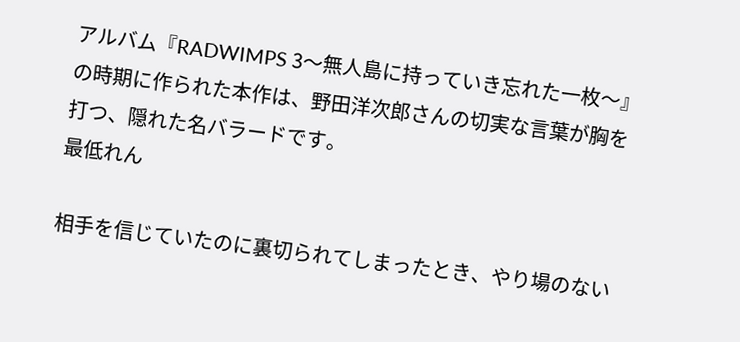アルバム『RADWIMPS 3〜無人島に持っていき忘れた一枚〜』の時期に作られた本作は、野田洋次郎さんの切実な言葉が胸を打つ、隠れた名バラードです。
最低れん

相手を信じていたのに裏切られてしまったとき、やり場のない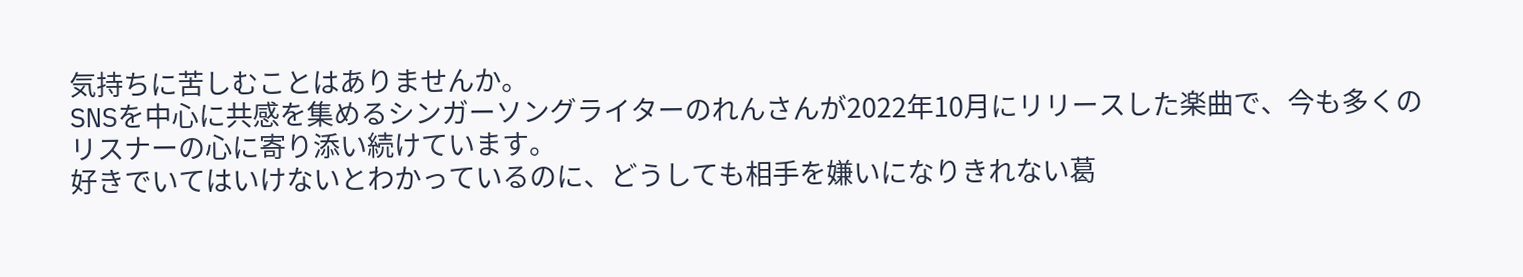気持ちに苦しむことはありませんか。
SNSを中心に共感を集めるシンガーソングライターのれんさんが2022年10月にリリースした楽曲で、今も多くのリスナーの心に寄り添い続けています。
好きでいてはいけないとわかっているのに、どうしても相手を嫌いになりきれない葛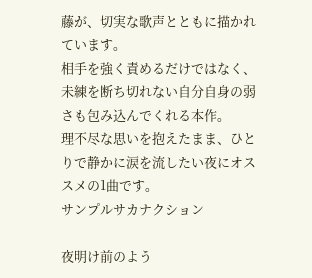藤が、切実な歌声とともに描かれています。
相手を強く責めるだけではなく、未練を断ち切れない自分自身の弱さも包み込んでくれる本作。
理不尽な思いを抱えたまま、ひとりで静かに涙を流したい夜にオススメの1曲です。
サンプルサカナクション

夜明け前のよう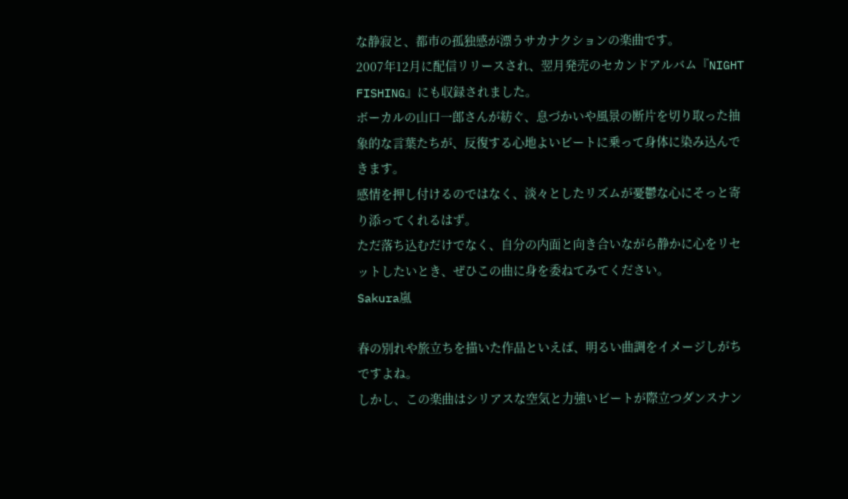な静寂と、都市の孤独感が漂うサカナクションの楽曲です。
2007年12月に配信リリースされ、翌月発売のセカンドアルバム『NIGHT FISHING』にも収録されました。
ボーカルの山口一郎さんが紡ぐ、息づかいや風景の断片を切り取った抽象的な言葉たちが、反復する心地よいビートに乗って身体に染み込んできます。
感情を押し付けるのではなく、淡々としたリズムが憂鬱な心にそっと寄り添ってくれるはず。
ただ落ち込むだけでなく、自分の内面と向き合いながら静かに心をリセットしたいとき、ぜひこの曲に身を委ねてみてください。
Sakura嵐

春の別れや旅立ちを描いた作品といえば、明るい曲調をイメージしがちですよね。
しかし、この楽曲はシリアスな空気と力強いビートが際立つダンスナン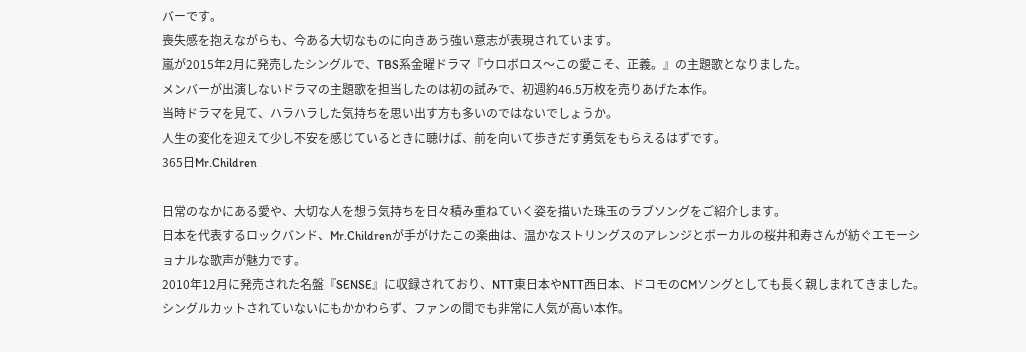バーです。
喪失感を抱えながらも、今ある大切なものに向きあう強い意志が表現されています。
嵐が2015年2月に発売したシングルで、TBS系金曜ドラマ『ウロボロス〜この愛こそ、正義。』の主題歌となりました。
メンバーが出演しないドラマの主題歌を担当したのは初の試みで、初週約46.5万枚を売りあげた本作。
当時ドラマを見て、ハラハラした気持ちを思い出す方も多いのではないでしょうか。
人生の変化を迎えて少し不安を感じているときに聴けば、前を向いて歩きだす勇気をもらえるはずです。
365日Mr.Children

日常のなかにある愛や、大切な人を想う気持ちを日々積み重ねていく姿を描いた珠玉のラブソングをご紹介します。
日本を代表するロックバンド、Mr.Childrenが手がけたこの楽曲は、温かなストリングスのアレンジとボーカルの桜井和寿さんが紡ぐエモーショナルな歌声が魅力です。
2010年12月に発売された名盤『SENSE』に収録されており、NTT東日本やNTT西日本、ドコモのCMソングとしても長く親しまれてきました。
シングルカットされていないにもかかわらず、ファンの間でも非常に人気が高い本作。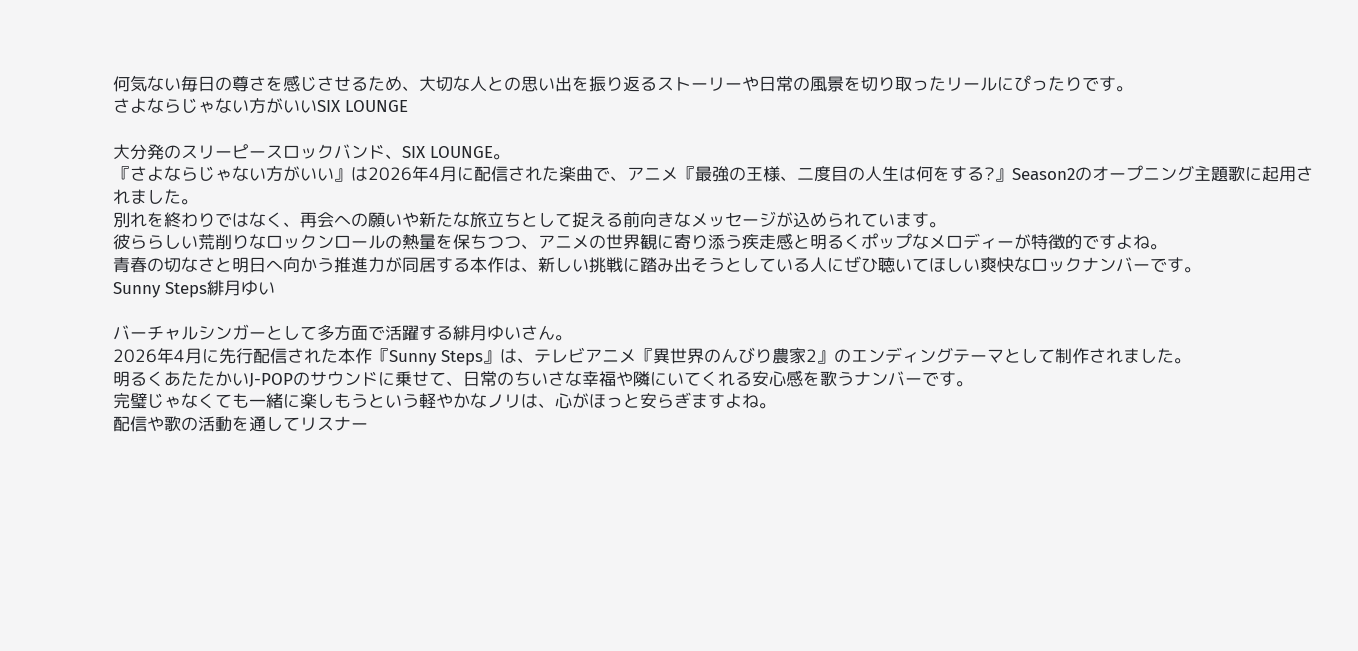何気ない毎日の尊さを感じさせるため、大切な人との思い出を振り返るストーリーや日常の風景を切り取ったリールにぴったりです。
さよならじゃない方がいいSIX LOUNGE

大分発のスリーピースロックバンド、SIX LOUNGE。
『さよならじゃない方がいい』は2026年4月に配信された楽曲で、アニメ『最強の王様、二度目の人生は何をする?』Season2のオープニング主題歌に起用されました。
別れを終わりではなく、再会への願いや新たな旅立ちとして捉える前向きなメッセージが込められています。
彼ららしい荒削りなロックンロールの熱量を保ちつつ、アニメの世界観に寄り添う疾走感と明るくポップなメロディーが特徴的ですよね。
青春の切なさと明日へ向かう推進力が同居する本作は、新しい挑戦に踏み出そうとしている人にぜひ聴いてほしい爽快なロックナンバーです。
Sunny Steps緋月ゆい

バーチャルシンガーとして多方面で活躍する緋月ゆいさん。
2026年4月に先行配信された本作『Sunny Steps』は、テレビアニメ『異世界のんびり農家2』のエンディングテーマとして制作されました。
明るくあたたかいJ-POPのサウンドに乗せて、日常のちいさな幸福や隣にいてくれる安心感を歌うナンバーです。
完璧じゃなくても一緒に楽しもうという軽やかなノリは、心がほっと安らぎますよね。
配信や歌の活動を通してリスナー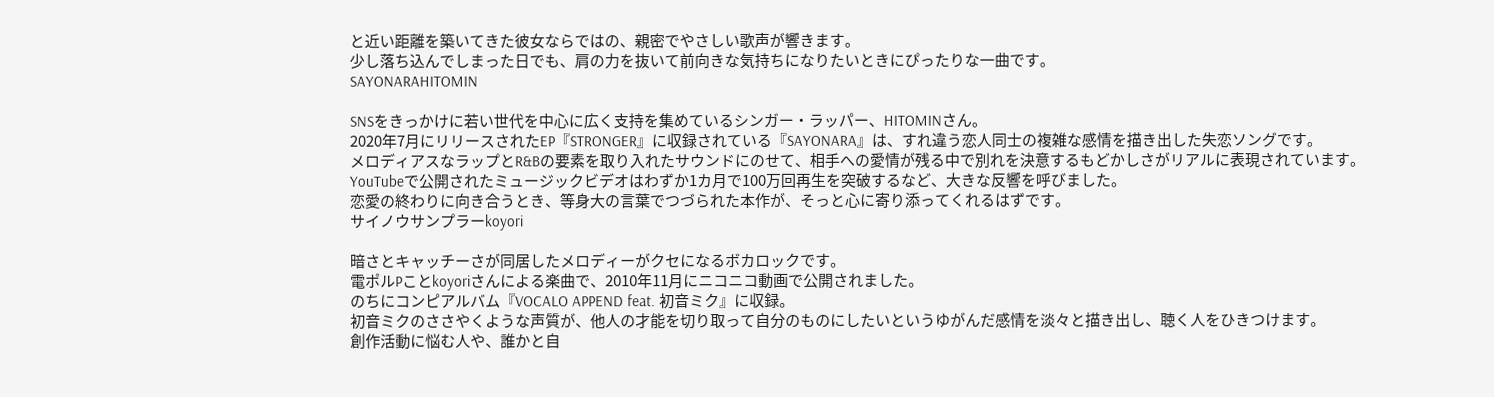と近い距離を築いてきた彼女ならではの、親密でやさしい歌声が響きます。
少し落ち込んでしまった日でも、肩の力を抜いて前向きな気持ちになりたいときにぴったりな一曲です。
SAYONARAHITOMIN

SNSをきっかけに若い世代を中心に広く支持を集めているシンガー・ラッパー、HITOMINさん。
2020年7月にリリースされたEP『STRONGER』に収録されている『SAYONARA』は、すれ違う恋人同士の複雑な感情を描き出した失恋ソングです。
メロディアスなラップとR&Bの要素を取り入れたサウンドにのせて、相手への愛情が残る中で別れを決意するもどかしさがリアルに表現されています。
YouTubeで公開されたミュージックビデオはわずか1カ月で100万回再生を突破するなど、大きな反響を呼びました。
恋愛の終わりに向き合うとき、等身大の言葉でつづられた本作が、そっと心に寄り添ってくれるはずです。
サイノウサンプラーkoyori

暗さとキャッチーさが同居したメロディーがクセになるボカロックです。
電ポルPことkoyoriさんによる楽曲で、2010年11月にニコニコ動画で公開されました。
のちにコンピアルバム『VOCALO APPEND feat. 初音ミク』に収録。
初音ミクのささやくような声質が、他人の才能を切り取って自分のものにしたいというゆがんだ感情を淡々と描き出し、聴く人をひきつけます。
創作活動に悩む人や、誰かと自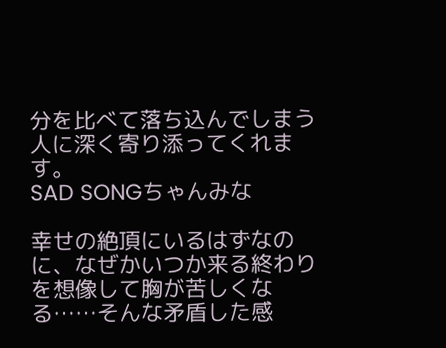分を比べて落ち込んでしまう人に深く寄り添ってくれます。
SAD SONGちゃんみな

幸せの絶頂にいるはずなのに、なぜかいつか来る終わりを想像して胸が苦しくなる……そんな矛盾した感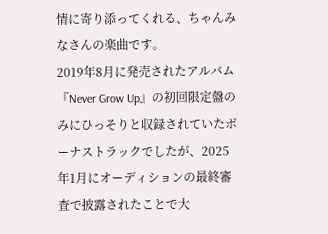情に寄り添ってくれる、ちゃんみなさんの楽曲です。
2019年8月に発売されたアルバム『Never Grow Up』の初回限定盤のみにひっそりと収録されていたボーナストラックでしたが、2025年1月にオーディションの最終審査で披露されたことで大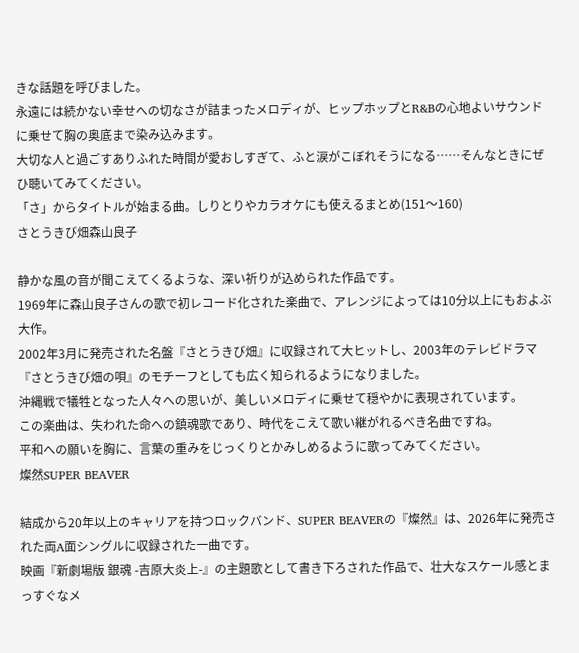きな話題を呼びました。
永遠には続かない幸せへの切なさが詰まったメロディが、ヒップホップとR&Bの心地よいサウンドに乗せて胸の奥底まで染み込みます。
大切な人と過ごすありふれた時間が愛おしすぎて、ふと涙がこぼれそうになる……そんなときにぜひ聴いてみてください。
「さ」からタイトルが始まる曲。しりとりやカラオケにも使えるまとめ(151〜160)
さとうきび畑森山良子

静かな風の音が聞こえてくるような、深い祈りが込められた作品です。
1969年に森山良子さんの歌で初レコード化された楽曲で、アレンジによっては10分以上にもおよぶ大作。
2002年3月に発売された名盤『さとうきび畑』に収録されて大ヒットし、2003年のテレビドラマ『さとうきび畑の唄』のモチーフとしても広く知られるようになりました。
沖縄戦で犠牲となった人々への思いが、美しいメロディに乗せて穏やかに表現されています。
この楽曲は、失われた命への鎮魂歌であり、時代をこえて歌い継がれるべき名曲ですね。
平和への願いを胸に、言葉の重みをじっくりとかみしめるように歌ってみてください。
燦然SUPER BEAVER

結成から20年以上のキャリアを持つロックバンド、SUPER BEAVERの『燦然』は、2026年に発売された両A面シングルに収録された一曲です。
映画『新劇場版 銀魂 -吉原大炎上-』の主題歌として書き下ろされた作品で、壮大なスケール感とまっすぐなメ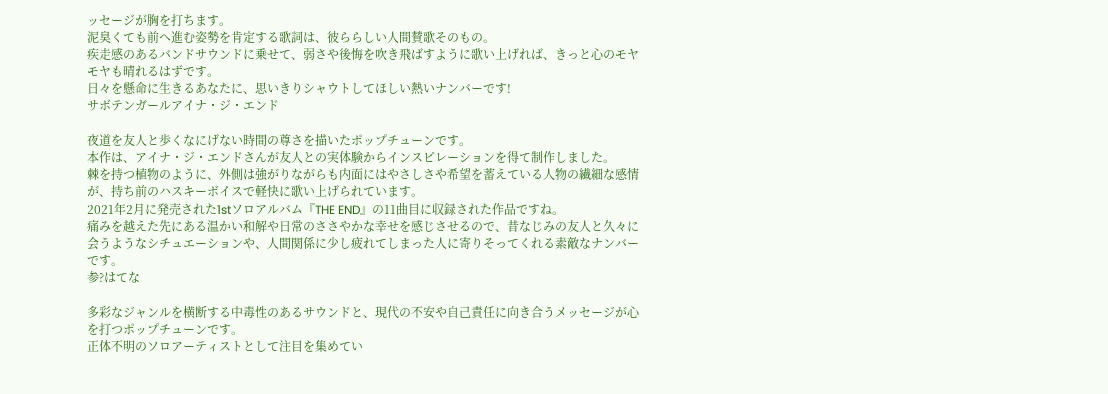ッセージが胸を打ちます。
泥臭くても前へ進む姿勢を肯定する歌詞は、彼ららしい人間賛歌そのもの。
疾走感のあるバンドサウンドに乗せて、弱さや後悔を吹き飛ばすように歌い上げれば、きっと心のモヤモヤも晴れるはずです。
日々を懸命に生きるあなたに、思いきりシャウトしてほしい熱いナンバーです!
サボテンガールアイナ・ジ・エンド

夜道を友人と歩くなにげない時間の尊さを描いたポップチューンです。
本作は、アイナ・ジ・エンドさんが友人との実体験からインスピレーションを得て制作しました。
棘を持つ植物のように、外側は強がりながらも内面にはやさしさや希望を蓄えている人物の繊細な感情が、持ち前のハスキーボイスで軽快に歌い上げられています。
2021年2月に発売された1stソロアルバム『THE END』の11曲目に収録された作品ですね。
痛みを越えた先にある温かい和解や日常のささやかな幸せを感じさせるので、昔なじみの友人と久々に会うようなシチュエーションや、人間関係に少し疲れてしまった人に寄りそってくれる素敵なナンバーです。
参?はてな

多彩なジャンルを横断する中毒性のあるサウンドと、現代の不安や自己責任に向き合うメッセージが心を打つポップチューンです。
正体不明のソロアーティストとして注目を集めてい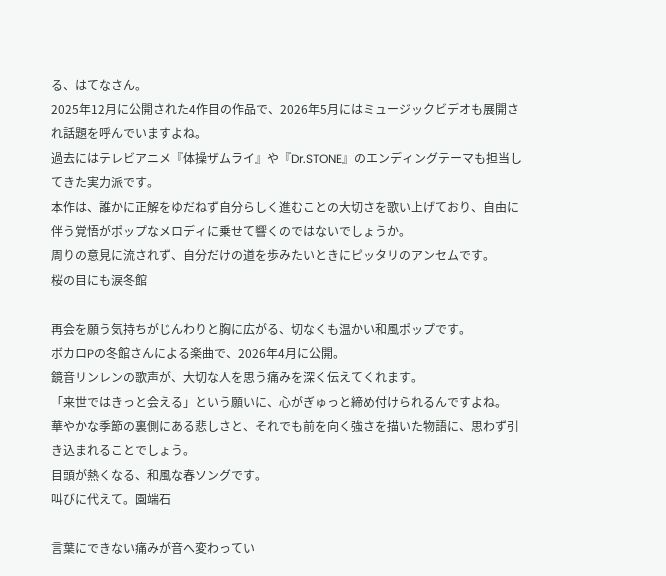る、はてなさん。
2025年12月に公開された4作目の作品で、2026年5月にはミュージックビデオも展開され話題を呼んでいますよね。
過去にはテレビアニメ『体操ザムライ』や『Dr.STONE』のエンディングテーマも担当してきた実力派です。
本作は、誰かに正解をゆだねず自分らしく進むことの大切さを歌い上げており、自由に伴う覚悟がポップなメロディに乗せて響くのではないでしょうか。
周りの意見に流されず、自分だけの道を歩みたいときにピッタリのアンセムです。
桜の目にも涙冬館

再会を願う気持ちがじんわりと胸に広がる、切なくも温かい和風ポップです。
ボカロPの冬館さんによる楽曲で、2026年4月に公開。
鏡音リンレンの歌声が、大切な人を思う痛みを深く伝えてくれます。
「来世ではきっと会える」という願いに、心がぎゅっと締め付けられるんですよね。
華やかな季節の裏側にある悲しさと、それでも前を向く強さを描いた物語に、思わず引き込まれることでしょう。
目頭が熱くなる、和風な春ソングです。
叫びに代えて。園端石

言葉にできない痛みが音へ変わってい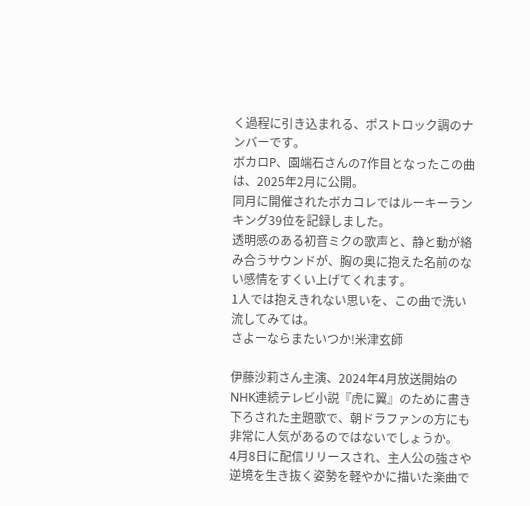く過程に引き込まれる、ポストロック調のナンバーです。
ボカロP、園端石さんの7作目となったこの曲は、2025年2月に公開。
同月に開催されたボカコレではルーキーランキング39位を記録しました。
透明感のある初音ミクの歌声と、静と動が絡み合うサウンドが、胸の奥に抱えた名前のない感情をすくい上げてくれます。
1人では抱えきれない思いを、この曲で洗い流してみては。
さよーならまたいつか!米津玄師

伊藤沙莉さん主演、2024年4月放送開始のNHK連続テレビ小説『虎に翼』のために書き下ろされた主題歌で、朝ドラファンの方にも非常に人気があるのではないでしょうか。
4月8日に配信リリースされ、主人公の強さや逆境を生き抜く姿勢を軽やかに描いた楽曲で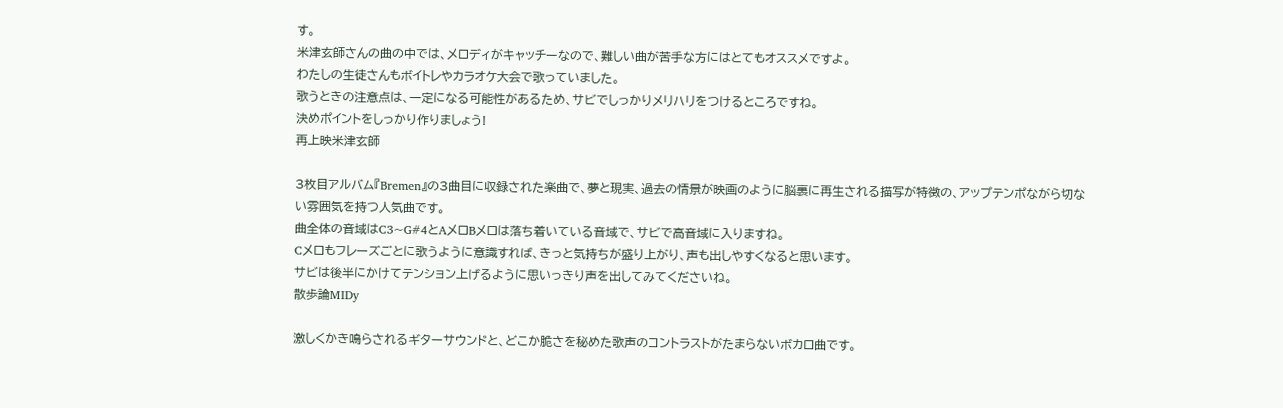す。
米津玄師さんの曲の中では、メロディがキャッチーなので、難しい曲が苦手な方にはとてもオススメですよ。
わたしの生徒さんもボイトレやカラオケ大会で歌っていました。
歌うときの注意点は、一定になる可能性があるため、サビでしっかりメリハリをつけるところですね。
決めポイントをしっかり作りましょう!
再上映米津玄師

3枚目アルバム『Bremen』の3曲目に収録された楽曲で、夢と現実、過去の情景が映画のように脳裏に再生される描写が特徴の、アップテンポながら切ない雰囲気を持つ人気曲です。
曲全体の音域はC3~G#4とAメロBメロは落ち着いている音域で、サビで高音域に入りますね。
Cメロもフレーズごとに歌うように意識すれば、きっと気持ちが盛り上がり、声も出しやすくなると思います。
サビは後半にかけてテンション上げるように思いっきり声を出してみてくださいね。
散歩論MIDy

激しくかき鳴らされるギターサウンドと、どこか脆さを秘めた歌声のコントラストがたまらないボカロ曲です。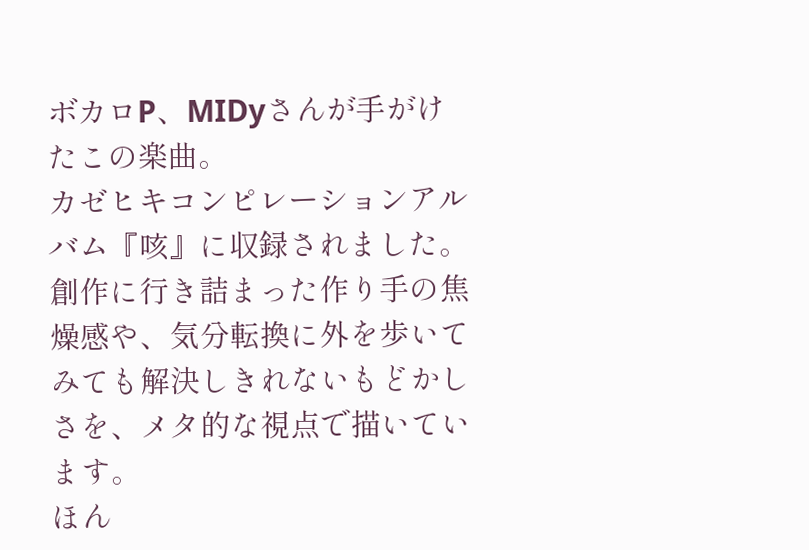ボカロP、MIDyさんが手がけたこの楽曲。
カゼヒキコンピレーションアルバム『咳』に収録されました。
創作に行き詰まった作り手の焦燥感や、気分転換に外を歩いてみても解決しきれないもどかしさを、メタ的な視点で描いています。
ほん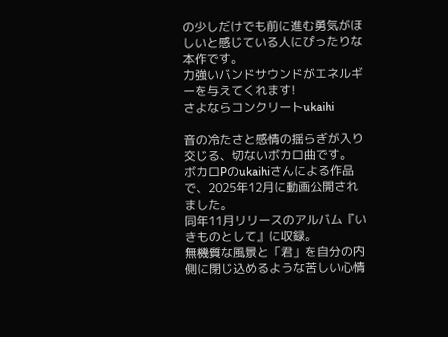の少しだけでも前に進む勇気がほしいと感じている人にぴったりな本作です。
力強いバンドサウンドがエネルギーを与えてくれます!
さよならコンクリートukaihi

音の冷たさと感情の揺らぎが入り交じる、切ないボカロ曲です。
ボカロPのukaihiさんによる作品で、2025年12月に動画公開されました。
同年11月リリースのアルバム『いきものとして』に収録。
無機質な風景と「君」を自分の内側に閉じ込めるような苦しい心情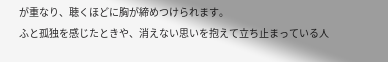が重なり、聴くほどに胸が締めつけられます。
ふと孤独を感じたときや、消えない思いを抱えて立ち止まっている人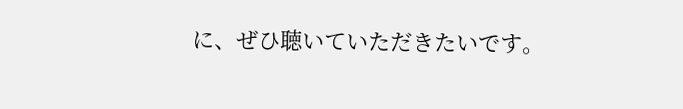に、ぜひ聴いていただきたいです。